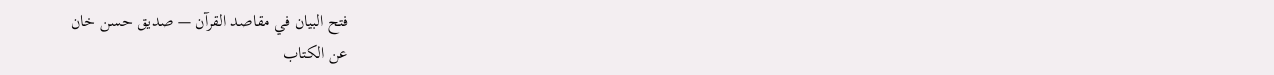فتح البيان في مقاصد القرآن — صديق حسن خان
عن الكتاب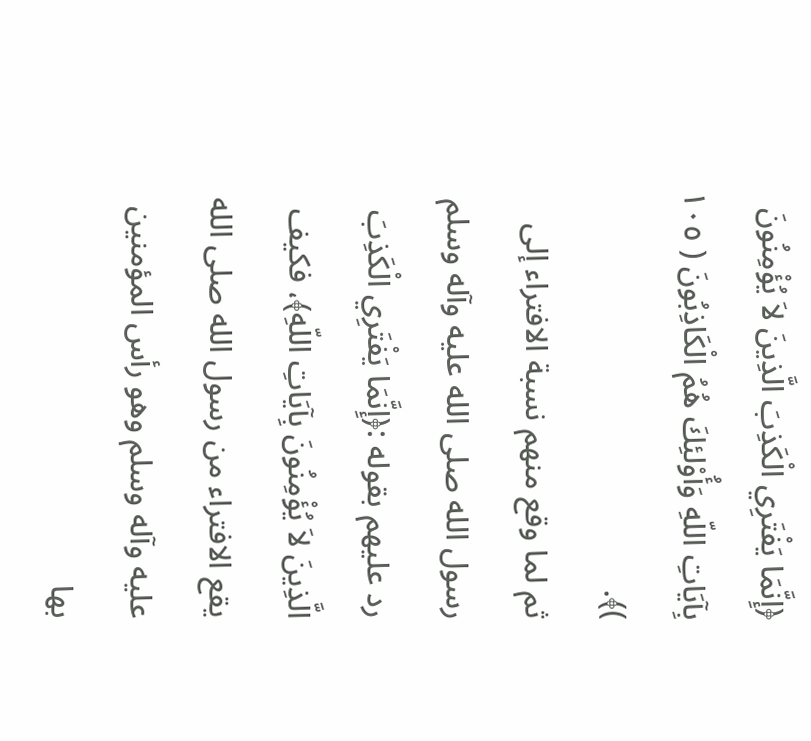﴿إِنَّمَا يَفْتَرِي الْكَذِبَ الَّذِينَ لاَ يُؤْمِنُونَ بِآيَاتِ اللّهِ وَأُوْلئِكَ هُمُ الْكَاذِبُونَ ( ١٠٥ )﴾.
ثم لما وقع منهم نسبة الافتراء إلى رسول الله صلى الله عليه وآله وسلم رد عليهم بقوله :﴿إِنَّمَا يَفْتَرِي الْكَذِبَ الَّذِينَ لاَ يُؤْمِنُونَ بِآيَاتِ اللّهِ﴾، فكيف يقع الافتراء من رسول الله صلى الله عليه وآله وسلم وهو رأس المؤمنين بها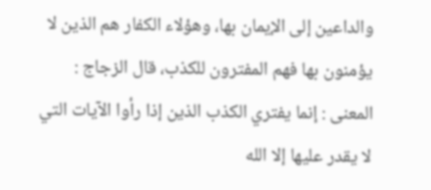والداعين إلى الإيمان بها، وهؤلاء الكفار هم الذين لا يؤمنون بها فهم المفترون للكذب، قال الزجاج : المعنى : إنما يفتري الكذب الذين إذا رأوا الآيات التي لا يقدر عليها إلا الله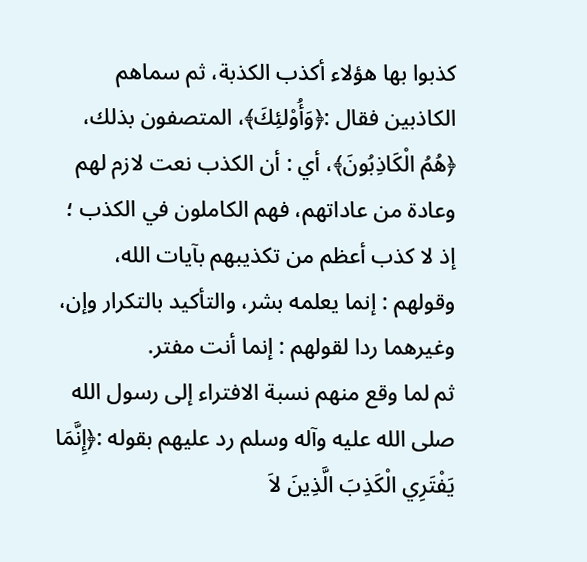كذبوا بها هؤلاء أكذب الكذبة، ثم سماهم الكاذبين فقال :﴿وَأُوْلئِكَ﴾، المتصفون بذلك، ﴿هُمُ الْكَاذِبُونَ﴾، أي : أن الكذب نعت لازم لهم وعادة من عاداتهم، فهم الكاملون في الكذب ؛ إذ لا كذب أعظم من تكذيبهم بآيات الله، وقولهم : إنما يعلمه بشر، والتأكيد بالتكرار وإن، وغيرهما ردا لقولهم : إنما أنت مفتر.
ثم لما وقع منهم نسبة الافتراء إلى رسول الله صلى الله عليه وآله وسلم رد عليهم بقوله :﴿إِنَّمَا يَفْتَرِي الْكَذِبَ الَّذِينَ لاَ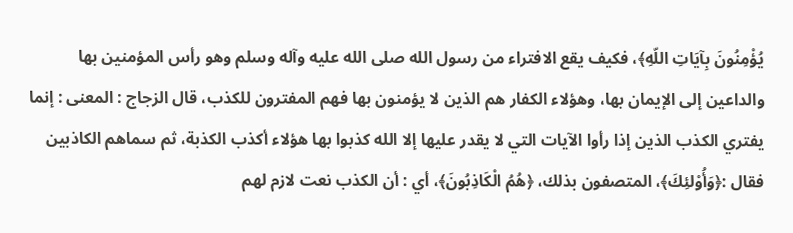يُؤْمِنُونَ بِآيَاتِ اللّهِ﴾، فكيف يقع الافتراء من رسول الله صلى الله عليه وآله وسلم وهو رأس المؤمنين بها والداعين إلى الإيمان بها، وهؤلاء الكفار هم الذين لا يؤمنون بها فهم المفترون للكذب، قال الزجاج : المعنى : إنما يفتري الكذب الذين إذا رأوا الآيات التي لا يقدر عليها إلا الله كذبوا بها هؤلاء أكذب الكذبة، ثم سماهم الكاذبين فقال :﴿وَأُوْلئِكَ﴾، المتصفون بذلك، ﴿هُمُ الْكَاذِبُونَ﴾، أي : أن الكذب نعت لازم لهم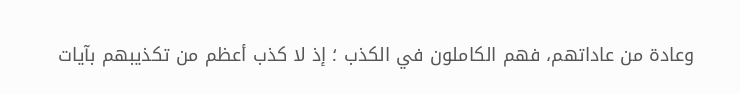وعادة من عاداتهم، فهم الكاملون في الكذب ؛ إذ لا كذب أعظم من تكذيبهم بآيات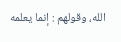الله، وقولهم : إنما يعلمه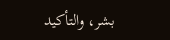بشر، والتأكيد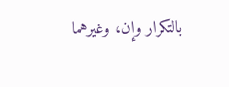بالتكرار وإن، وغيرهما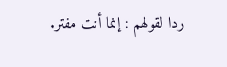ردا لقولهم : إنما أنت مفتر.